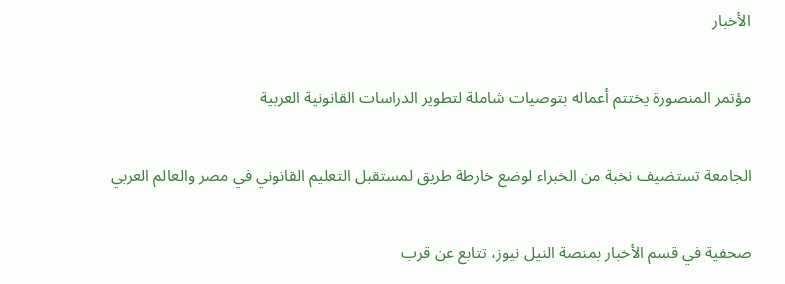الأخبار

مؤتمر المنصورة يختتم أعماله بتوصيات شاملة لتطوير الدراسات القانونية العربية

الجامعة تستضيف نخبة من الخبراء لوضع خارطة طريق لمستقبل التعليم القانوني في مصر والعالم العربي

صحفية في قسم الأخبار بمنصة النيل نيوز، تتابع عن قرب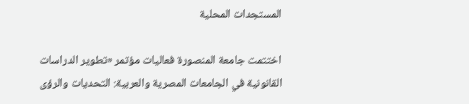المستجدات المحلية

اختتمت جامعة المنصورة فعاليات مؤتمر «تطوير الدراسات القانونية في الجامعات المصرية والعربية: التحديات والرؤى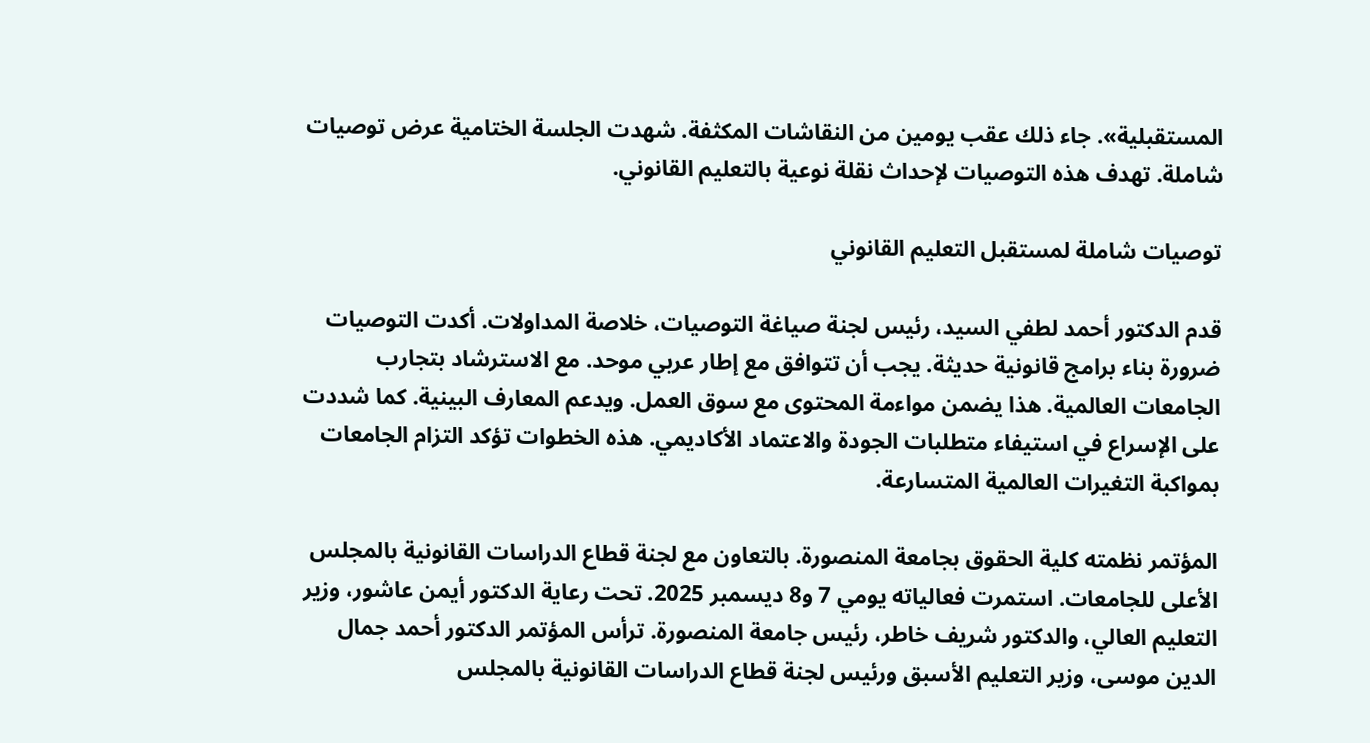المستقبلية». جاء ذلك عقب يومين من النقاشات المكثفة. شهدت الجلسة الختامية عرض توصيات شاملة. تهدف هذه التوصيات لإحداث نقلة نوعية بالتعليم القانوني.

توصيات شاملة لمستقبل التعليم القانوني

قدم الدكتور أحمد لطفي السيد، رئيس لجنة صياغة التوصيات، خلاصة المداولات. أكدت التوصيات ضرورة بناء برامج قانونية حديثة. يجب أن تتوافق مع إطار عربي موحد. مع الاسترشاد بتجارب الجامعات العالمية. هذا يضمن مواءمة المحتوى مع سوق العمل. ويدعم المعارف البينية. كما شددت على الإسراع في استيفاء متطلبات الجودة والاعتماد الأكاديمي. هذه الخطوات تؤكد التزام الجامعات بمواكبة التغيرات العالمية المتسارعة.

المؤتمر نظمته كلية الحقوق بجامعة المنصورة. بالتعاون مع لجنة قطاع الدراسات القانونية بالمجلس الأعلى للجامعات. استمرت فعالياته يومي 7 و8 ديسمبر 2025. تحت رعاية الدكتور أيمن عاشور، وزير التعليم العالي، والدكتور شريف خاطر، رئيس جامعة المنصورة. ترأس المؤتمر الدكتور أحمد جمال الدين موسى، وزير التعليم الأسبق ورئيس لجنة قطاع الدراسات القانونية بالمجلس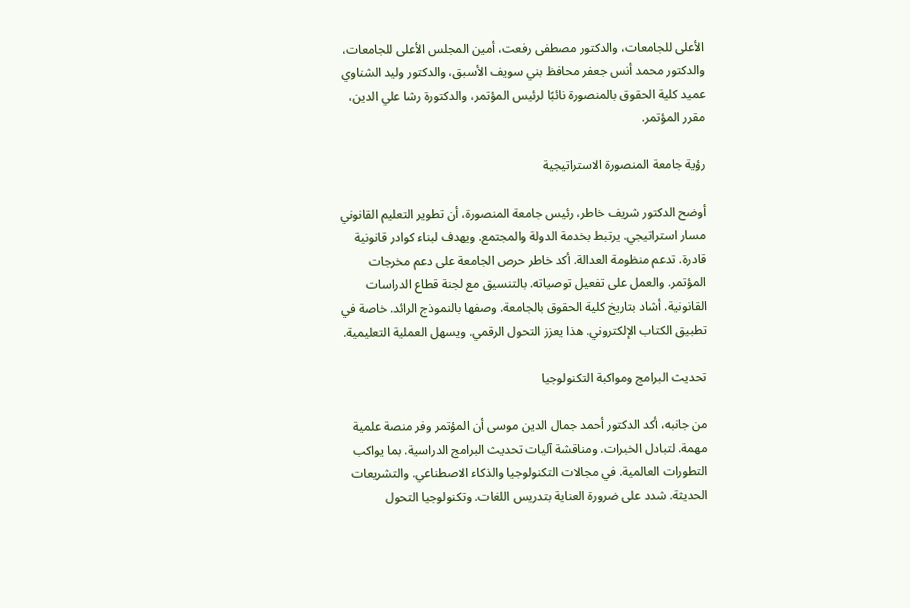الأعلى للجامعات، والدكتور مصطفى رفعت، أمين المجلس الأعلى للجامعات، والدكتور محمد أنس جعفر محافظ بني سويف الأسبق، والدكتور وليد الشناوي عميد كلية الحقوق بالمنصورة نائبًا لرئيس المؤتمر، والدكتورة رشا علي الدين، مقرر المؤتمر.

رؤية جامعة المنصورة الاستراتيجية

أوضح الدكتور شريف خاطر، رئيس جامعة المنصورة، أن تطوير التعليم القانوني مسار استراتيجي. يرتبط بخدمة الدولة والمجتمع. ويهدف لبناء كوادر قانونية قادرة. تدعم منظومة العدالة. أكد خاطر حرص الجامعة على دعم مخرجات المؤتمر. والعمل على تفعيل توصياته. بالتنسيق مع لجنة قطاع الدراسات القانونية. أشاد بتاريخ كلية الحقوق بالجامعة. وصفها بالنموذج الرائد. خاصة في تطبيق الكتاب الإلكتروني. هذا يعزز التحول الرقمي. ويسهل العملية التعليمية.

تحديث البرامج ومواكبة التكنولوجيا

من جانبه، أكد الدكتور أحمد جمال الدين موسى أن المؤتمر وفر منصة علمية مهمة. لتبادل الخبرات. ومناقشة آليات تحديث البرامج الدراسية. بما يواكب التطورات العالمية. في مجالات التكنولوجيا والذكاء الاصطناعي. والتشريعات الحديثة. شدد على ضرورة العناية بتدريس اللغات. وتكنولوجيا التحول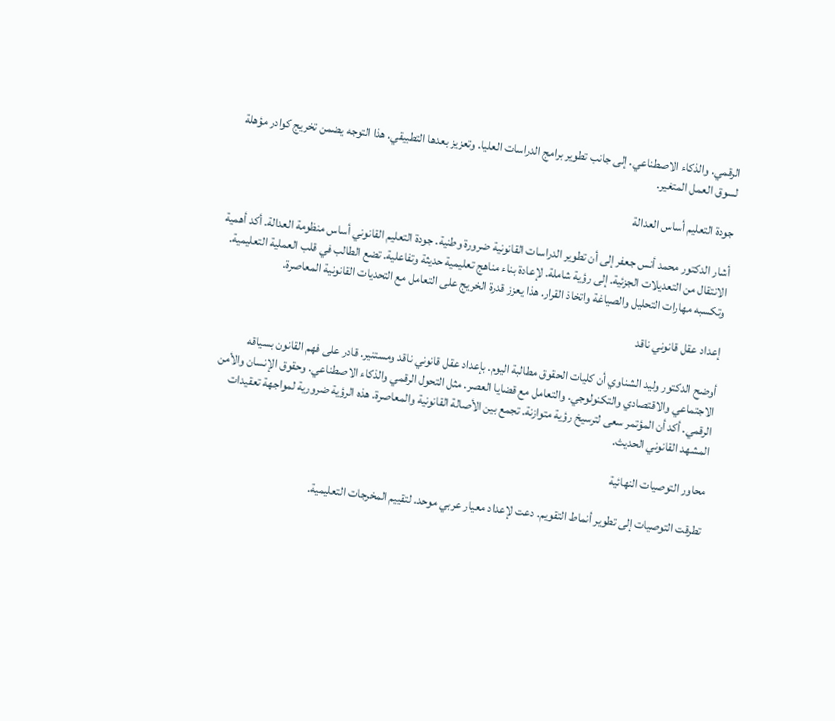الرقمي. والذكاء الاصطناعي. إلى جانب تطوير برامج الدراسات العليا. وتعزيز بعدها التطبيقي. هذا التوجه يضمن تخريج كوادر مؤهلة لسوق العمل المتغير.

جودة التعليم أساس العدالة

أشار الدكتور محمد أنس جعفر إلى أن تطوير الدراسات القانونية ضرورة وطنية. جودة التعليم القانوني أساس منظومة العدالة. أكد أهمية الانتقال من التعديلات الجزئية. إلى رؤية شاملة. لإعادة بناء مناهج تعليمية حديثة وتفاعلية. تضع الطالب في قلب العملية التعليمية. وتكسبه مهارات التحليل والصياغة واتخاذ القرار. هذا يعزز قدرة الخريج على التعامل مع التحديات القانونية المعاصرة.

إعداد عقل قانوني ناقد

أوضح الدكتور وليد الشناوي أن كليات الحقوق مطالبة اليوم. بإعداد عقل قانوني ناقد ومستنير. قادر على فهم القانون بسياقه الاجتماعي والاقتصادي والتكنولوجي. والتعامل مع قضايا العصر. مثل التحول الرقمي والذكاء الاصطناعي. وحقوق الإنسان والأمن الرقمي. أكد أن المؤتمر سعى لترسيخ رؤية متوازنة. تجمع بين الأصالة القانونية والمعاصرة. هذه الرؤية ضرورية لمواجهة تعقيدات المشهد القانوني الحديث.

محاور التوصيات النهائية

تطرقت التوصيات إلى تطوير أنماط التقويم. دعت لإعداد معيار عربي موحد. لتقييم المخرجات التعليمية.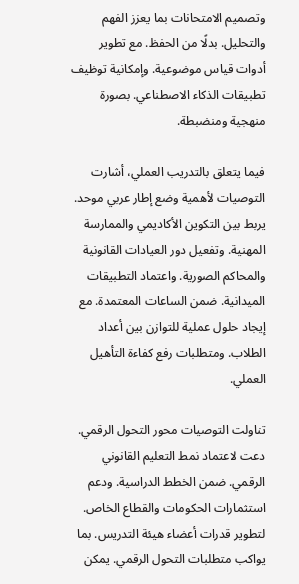وتصميم الامتحانات بما يعزز الفهم والتحليل. بدلًا من الحفظ. مع تطوير أدوات قياس موضوعية. وإمكانية توظيف تطبيقات الذكاء الاصطناعي. بصورة منهجية ومنضبطة.

فيما يتعلق بالتدريب العملي، أشارت التوصيات لأهمية وضع إطار عربي موحد. يربط بين التكوين الأكاديمي والممارسة المهنية. وتفعيل دور العيادات القانونية والمحاكم الصورية. واعتماد التطبيقات الميدانية. ضمن الساعات المعتمدة. مع إيجاد حلول عملية للتوازن بين أعداد الطلاب. ومتطلبات رفع كفاءة التأهيل العملي.

تناولت التوصيات محور التحول الرقمي. دعت لاعتماد نمط التعليم القانوني الرقمي. ضمن الخطط الدراسية. ودعم استثمارات الحكومات والقطاع الخاص. لتطوير قدرات أعضاء هيئة التدريس. بما يواكب متطلبات التحول الرقمي. يمكن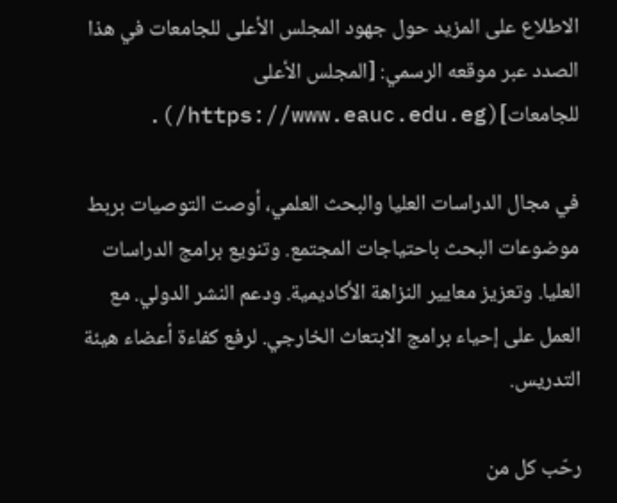الاطلاع على المزيد حول جهود المجلس الأعلى للجامعات في هذا الصدد عبر موقعه الرسمي: [المجلس الأعلى للجامعات](https://www.eauc.edu.eg/).

في مجال الدراسات العليا والبحث العلمي، أوصت التوصيات بربط موضوعات البحث باحتياجات المجتمع. وتنويع برامج الدراسات العليا. وتعزيز معايير النزاهة الأكاديمية. ودعم النشر الدولي. مع العمل على إحياء برامج الابتعاث الخارجي. لرفع كفاءة أعضاء هيئة التدريس.

رحّب كل من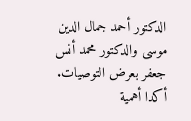الدكتور أحمد جمال الدين موسى والدكتور محمد أنس جعفر بعرض التوصيات. أكدا أهمية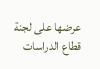عرضها على لجنة قطاع الدراسات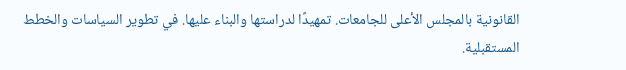القانونية بالمجلس الأعلى للجامعات. تمهيدًا لدراستها والبناء عليها. في تطوير السياسات والخطط المستقبلية.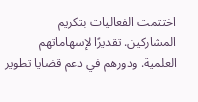اختتمت الفعاليات بتكريم المشاركين. تقديرًا لإسهاماتهم العلمية. ودورهم في دعم قضايا تطوير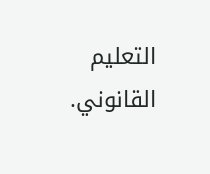التعليم القانوني.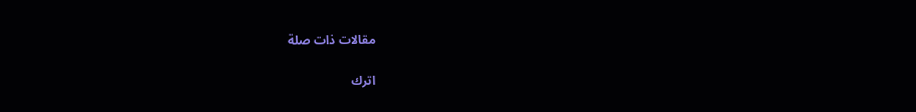مقالات ذات صلة

اترك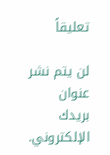تعليقاً

لن يتم نشر عنوان بريدك الإلكتروني.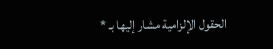الحقول الإلزامية مشار إليها بـ *